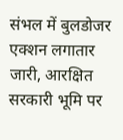संभल में बुलडोजर एक्शन लगातार जारी, आरक्षित सरकारी भूमि पर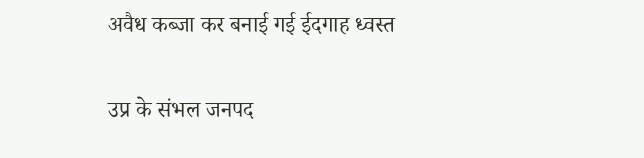अवैध कब्जा कर बनाई गई ईदगाह ध्वस्त

उप्र के संभल जनपद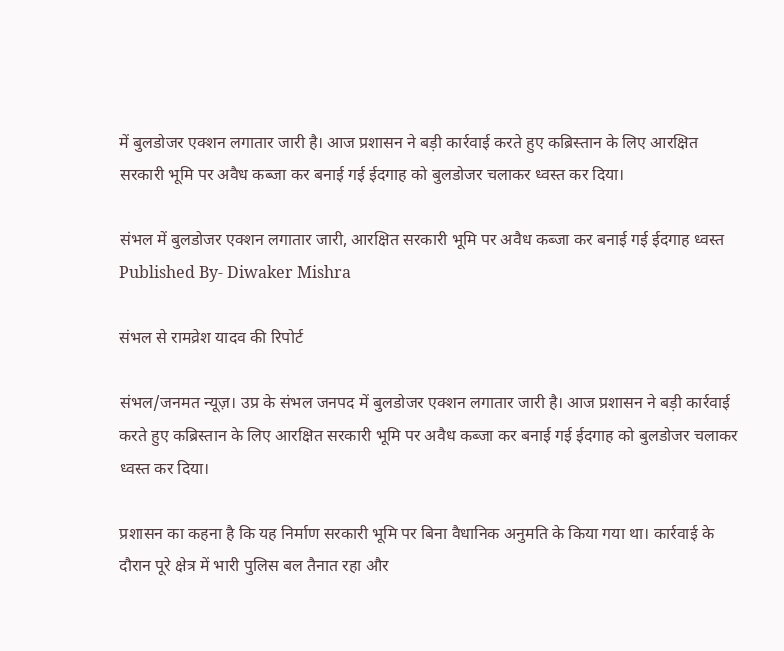में बुलडोजर एक्शन लगातार जारी है। आज प्रशासन ने बड़ी कार्रवाई करते हुए कब्रिस्तान के लिए आरक्षित सरकारी भूमि पर अवैध कब्जा कर बनाई गई ईदगाह को बुलडोजर चलाकर ध्वस्त कर दिया।

संभल में बुलडोजर एक्शन लगातार जारी, आरक्षित सरकारी भूमि पर अवैध कब्जा कर बनाई गई ईदगाह ध्वस्त
Published By- Diwaker Mishra

संभल से रामव्रेश यादव की रिपोर्ट

संभल/जनमत न्यूज़। उप्र के संभल जनपद में बुलडोजर एक्शन लगातार जारी है। आज प्रशासन ने बड़ी कार्रवाई करते हुए कब्रिस्तान के लिए आरक्षित सरकारी भूमि पर अवैध कब्जा कर बनाई गई ईदगाह को बुलडोजर चलाकर ध्वस्त कर दिया।

प्रशासन का कहना है कि यह निर्माण सरकारी भूमि पर बिना वैधानिक अनुमति के किया गया था। कार्रवाई के दौरान पूरे क्षेत्र में भारी पुलिस बल तैनात रहा और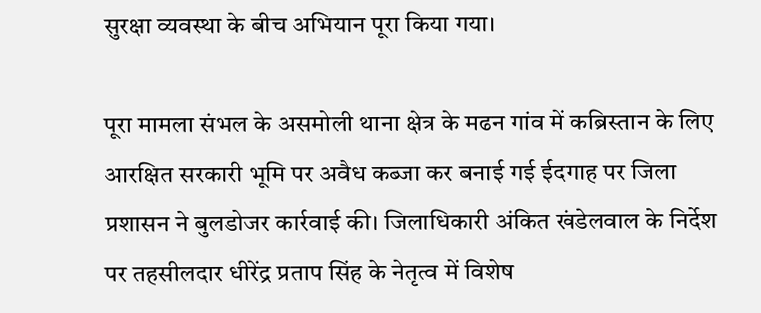सुरक्षा व्यवस्था के बीच अभियान पूरा किया गया।

पूरा मामला संभल के असमोली थाना क्षेत्र के मढन गांव में कब्रिस्तान के लिए आरक्षित सरकारी भूमि पर अवैध कब्जा कर बनाई गई ईदगाह पर जिला प्रशासन ने बुलडोजर कार्रवाई की। जिलाधिकारी अंकित खंडेलवाल के निर्देश पर तहसीलदार धीरेंद्र प्रताप सिंह के नेतृत्व में विशेष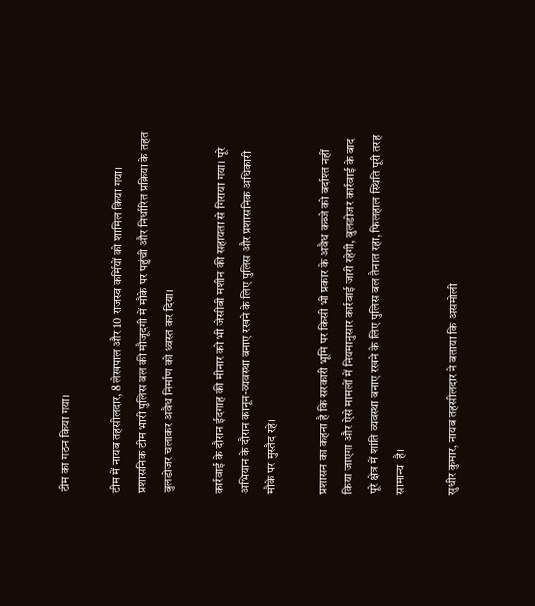टीम का गठन किया गया।

टीम में नायब तहसीलदार, 8 लेखपाल और 10 राजस्व कर्मियों को शामिल किया गया। प्रशासनिक टीम भारी पुलिस बल की मौजूदगी में मौके पर पहुंची और निर्धारित प्रक्रिया के तहत बुलडोजर चलाकर अवैध निर्माण को ध्वस्त कर दिया।

कार्रवाई के दौरान ईदगाह की मीनार को भी जेसीबी मशीन की सहायता से गिराया गया। पूरे अभियान के दौरान कानून-व्यवस्था बनाए रखने के लिए पुलिस और प्रशासनिक अधिकारी मौके पर मुस्तैद रहे।

प्रशासन का कहना है कि सरकारी भूमि पर किसी भी प्रकार के अवैध कब्जे को बर्दाश्त नहीं किया जाएगा और ऐसे मामलों में नियमानुसार कार्रवाई जारी रहेगी, बुलडोजर कार्रवाई के बाद पूरे क्षेत्र में शांति व्यवस्था बनाए रखने के लिए पुलिस बल तैनात रहा, फिलहाल स्थिति पूरी तरह सामान्य  है।

सुधीर कुमार, नायब तहसीलदार ने बताया कि असमोली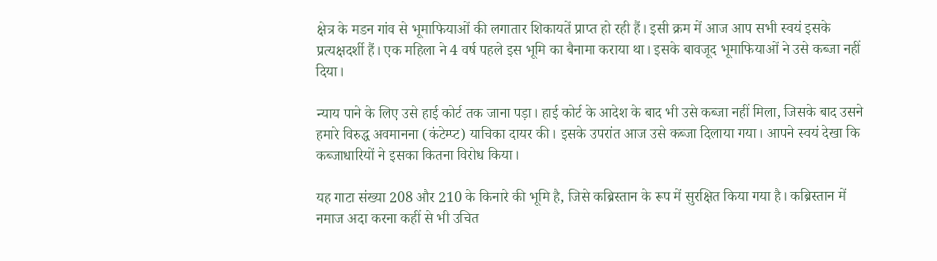क्षेत्र के मडन गांव से भूमाफियाओं की लगातार शिकायतें प्राप्त हो रही हैं। इसी क्रम में आज आप सभी स्वयं इसके प्रत्यक्षदर्शी हैं। एक महिला ने 4 वर्ष पहले इस भूमि का बैनामा कराया था। इसके बावजूद भूमाफियाओं ने उसे कब्जा नहीं दिया।

न्याय पाने के लिए उसे हाई कोर्ट तक जाना पड़ा। हाई कोर्ट के आदेश के बाद भी उसे कब्जा नहीं मिला, जिसके बाद उसने हमारे विरुद्ध अवमानना (कंटेम्प्ट) याचिका दायर की। इसके उपरांत आज उसे कब्जा दिलाया गया। आपने स्वयं देखा कि कब्जाधारियों ने इसका कितना विरोध किया।

यह गाटा संख्या 208 और 210 के किनारे की भूमि है, जिसे कब्रिस्तान के रूप में सुरक्षित किया गया है। कब्रिस्तान में नमाज अदा करना कहीं से भी उचित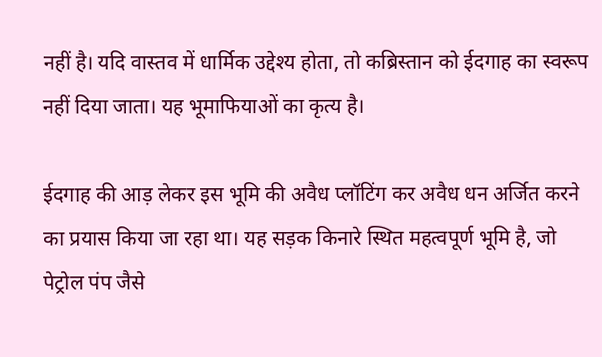नहीं है। यदि वास्तव में धार्मिक उद्देश्य होता, तो कब्रिस्तान को ईदगाह का स्वरूप नहीं दिया जाता। यह भूमाफियाओं का कृत्य है।

ईदगाह की आड़ लेकर इस भूमि की अवैध प्लॉटिंग कर अवैध धन अर्जित करने का प्रयास किया जा रहा था। यह सड़क किनारे स्थित महत्वपूर्ण भूमि है, जो पेट्रोल पंप जैसे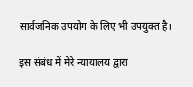सार्वजनिक उपयोग के लिए भी उपयुक्त है।

इस संबंध में मेरे न्यायालय द्वारा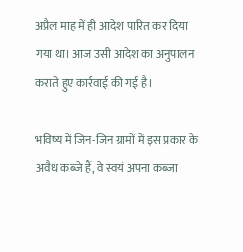अप्रैल माह में ही आदेश पारित कर दिया गया था। आज उसी आदेश का अनुपालन कराते हुए कार्रवाई की गई है।

भविष्य में जिन-जिन ग्रामों में इस प्रकार के अवैध कब्जे हैं, वे स्वयं अपना कब्जा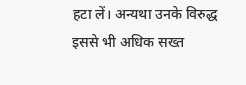हटा लें। अन्यथा उनके विरुद्ध इससे भी अधिक सख्त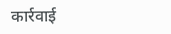कार्रवाई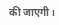की जाएगी।